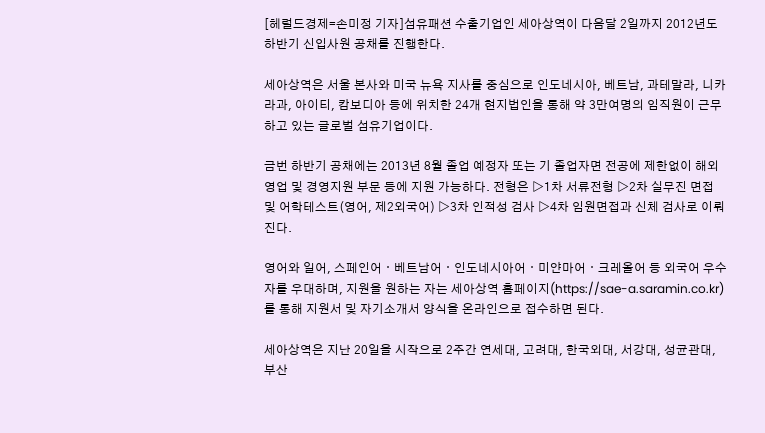[헤럴드경제=손미정 기자]섬유패션 수출기업인 세아상역이 다음달 2일까지 2012년도 하반기 신입사원 공채를 진행한다.

세아상역은 서울 본사와 미국 뉴욕 지사를 중심으로 인도네시아, 베트남, 과테말라, 니카라과, 아이티, 캄보디아 등에 위치한 24개 현지법인을 통해 약 3만여명의 임직원이 근무하고 있는 글로벌 섬유기업이다.

금번 하반기 공채에는 2013년 8월 졸업 예정자 또는 기 졸업자면 전공에 제한없이 해외영업 및 경영지원 부문 등에 지원 가능하다. 전형은 ▷1차 서류전형 ▷2차 실무진 면접 및 어학테스트(영어, 제2외국어) ▷3차 인적성 검사 ▷4차 임원면접과 신체 검사로 이뤄진다.

영어와 일어, 스페인어ㆍ베트남어ㆍ인도네시아어ㆍ미얀마어ㆍ크레올어 등 외국어 우수자를 우대하며, 지원을 원하는 자는 세아상역 홈페이지(https://sae-a.saramin.co.kr)를 통해 지원서 및 자기소개서 양식을 온라인으로 접수하면 된다.

세아상역은 지난 20일을 시작으로 2주간 연세대, 고려대, 한국외대, 서강대, 성균관대, 부산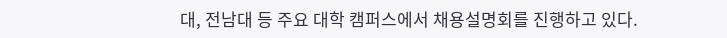대, 전남대 등 주요 대학 캠퍼스에서 채용설명회를 진행하고 있다.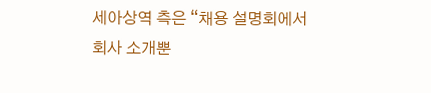세아상역 측은 “채용 설명회에서 회사 소개뿐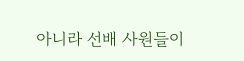아니라 선배 사원들이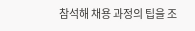참석해 채용 과정의 팁을 조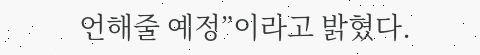언해줄 예정”이라고 밝혔다.